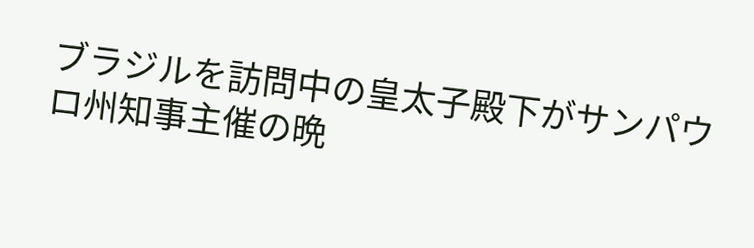ブラジルを訪問中の皇太子殿下がサンパウロ州知事主催の晩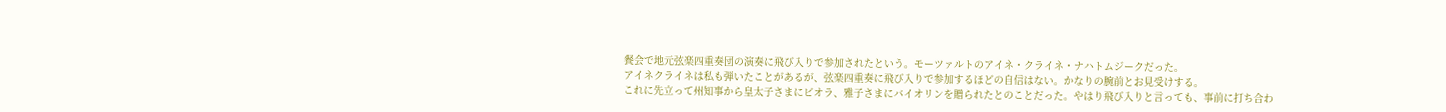餐会で地元弦楽四重奏団の演奏に飛び入りで参加されたという。モーツァルトのアイネ・クライネ・ナハトムジークだった。
アイネクライネは私も弾いたことがあるが、弦楽四重奏に飛び入りで参加するほどの自信はない。かなりの腕前とお見受けする。
これに先立って州知事から皇太子さまにビオラ、雅子さまにバイオリンを贈られたとのことだった。やはり飛び入りと言っても、事前に打ち合わ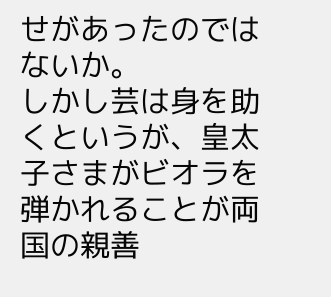せがあったのではないか。
しかし芸は身を助くというが、皇太子さまがビオラを弾かれることが両国の親善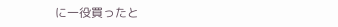に一役買ったと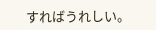すればうれしい。